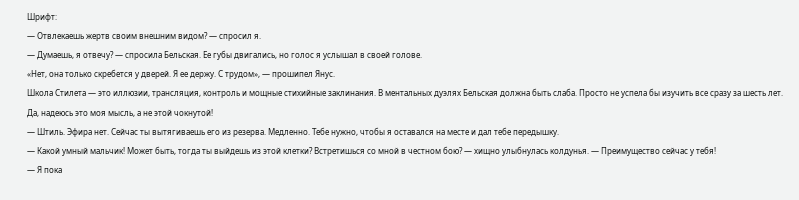Шрифт:
— Отвлекаешь жертв своим внешним видом? — спросил я.
— Думаешь, я отвечу? — спросила Бельская. Ее губы двигались, но голос я услышал в своей голове.
«Нет, она только скребется у дверей. Я ее держу. С трудом», — прошипел Янус.
Школа Стилета — это иллюзии, трансляция, контроль и мощные стихийные заклинания. В ментальных дуэлях Бельская должна быть слаба. Просто не успела бы изучить все сразу за шесть лет.
Да, надеюсь это моя мысль, а не этой чокнутой!
— Штиль. Эфира нет. Сейчас ты вытягиваешь его из резерва. Медленно. Тебе нужно, чтобы я оставался на месте и дал тебе передышку.
— Какой умный мальчик! Может быть, тогда ты выйдешь из этой клетки? Встретишься со мной в честном бою? — хищно улыбнулась колдунья. — Преимущество сейчас у тебя!
— Я пока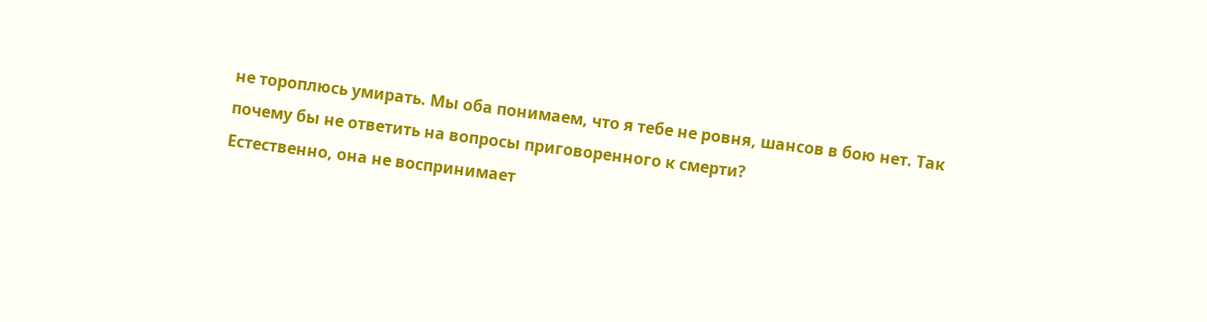не тороплюсь умирать. Мы оба понимаем, что я тебе не ровня, шансов в бою нет. Так почему бы не ответить на вопросы приговоренного к смерти?
Естественно, она не воспринимает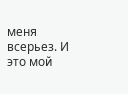меня всерьез. И это мой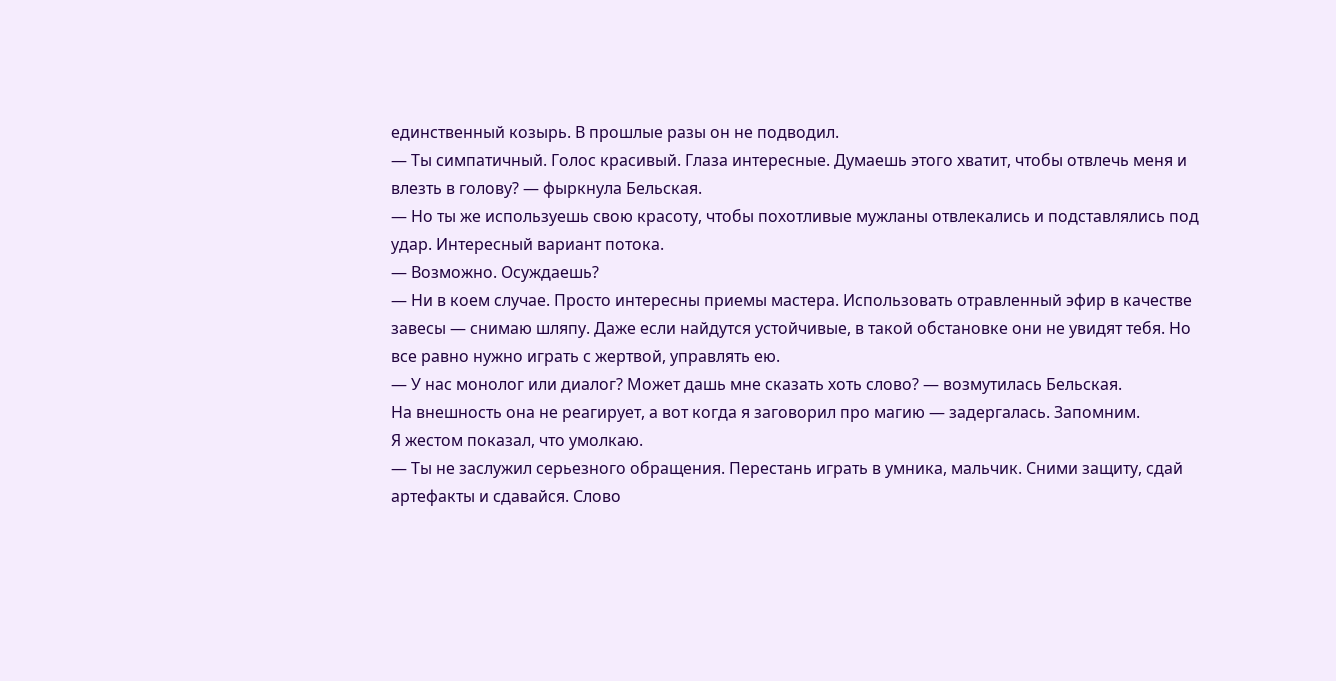единственный козырь. В прошлые разы он не подводил.
— Ты симпатичный. Голос красивый. Глаза интересные. Думаешь этого хватит, чтобы отвлечь меня и влезть в голову? — фыркнула Бельская.
— Но ты же используешь свою красоту, чтобы похотливые мужланы отвлекались и подставлялись под удар. Интересный вариант потока.
— Возможно. Осуждаешь?
— Ни в коем случае. Просто интересны приемы мастера. Использовать отравленный эфир в качестве завесы — снимаю шляпу. Даже если найдутся устойчивые, в такой обстановке они не увидят тебя. Но все равно нужно играть с жертвой, управлять ею.
— У нас монолог или диалог? Может дашь мне сказать хоть слово? — возмутилась Бельская.
На внешность она не реагирует, а вот когда я заговорил про магию — задергалась. Запомним.
Я жестом показал, что умолкаю.
— Ты не заслужил серьезного обращения. Перестань играть в умника, мальчик. Сними защиту, сдай артефакты и сдавайся. Слово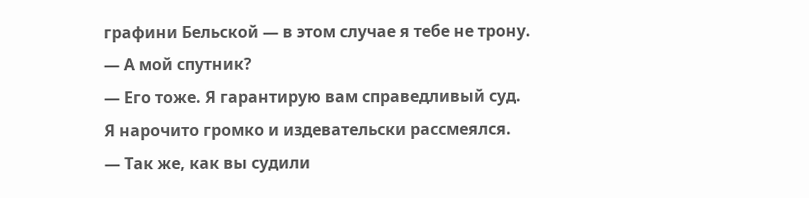графини Бельской — в этом случае я тебе не трону.
— А мой спутник?
— Его тоже. Я гарантирую вам справедливый суд.
Я нарочито громко и издевательски рассмеялся.
— Так же, как вы судили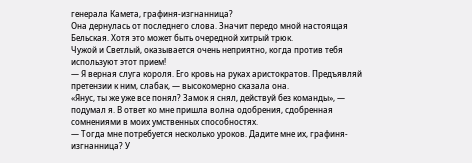генерала Камета, графиня-изгнанница?
Она дернулась от последнего слова. Значит передо мной настоящая Бельская. Хотя это может быть очередной хитрый трюк.
Чужой и Светлый, оказывается очень неприятно, когда против тебя используют этот прием!
— Я верная слуга короля. Его кровь на руках аристократов. Предъявляй претензии к ним, слабак, — высокомерно сказала она.
«Янус, ты же уже все понял? Замок я снял, действуй без команды», — подумал я. В ответ ко мне пришла волна одобрения, сдобренная сомнениями в моих умственных способностях.
— Тогда мне потребуется несколько уроков. Дадите мне их, графиня-изгнанница? У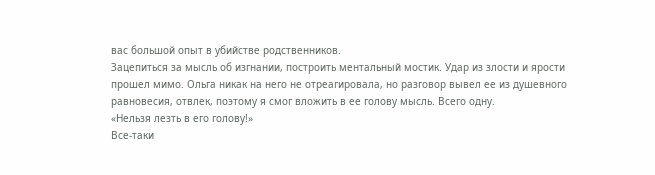вас большой опыт в убийстве родственников.
Зацепиться за мысль об изгнании, построить ментальный мостик. Удар из злости и ярости прошел мимо. Ольга никак на него не отреагировала, но разговор вывел ее из душевного равновесия, отвлек, поэтому я смог вложить в ее голову мысль. Всего одну.
«Нельзя лезть в его голову!»
Все-таки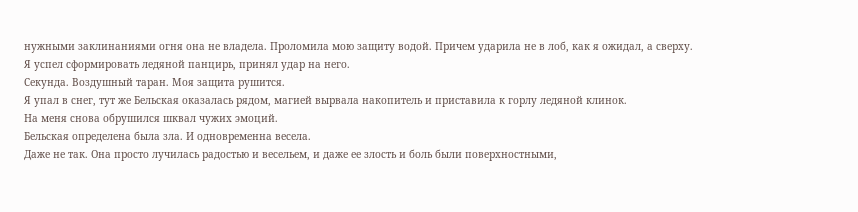нужными заклинаниями огня она не владела. Проломила мою защиту водой. Причем ударила не в лоб, как я ожидал, а сверху.
Я успел сформировать ледяной панцирь, принял удар на него.
Секунда. Воздушный таран. Моя защита рушится.
Я упал в снег, тут же Бельская оказалась рядом, магией вырвала накопитель и приставила к горлу ледяной клинок.
На меня снова обрушился шквал чужих эмоций.
Бельская определена была зла. И одновременна весела.
Даже не так. Она просто лучилась радостью и весельем, и даже ее злость и боль были поверхностными,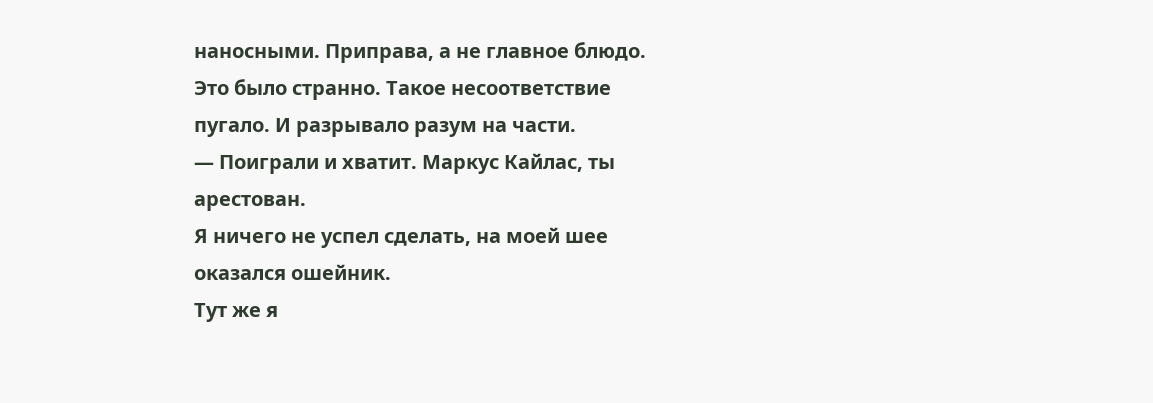наносными. Приправа, а не главное блюдо.
Это было странно. Такое несоответствие пугало. И разрывало разум на части.
— Поиграли и хватит. Маркус Кайлас, ты арестован.
Я ничего не успел сделать, на моей шее оказался ошейник.
Тут же я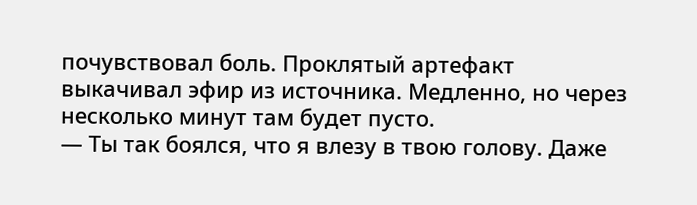почувствовал боль. Проклятый артефакт выкачивал эфир из источника. Медленно, но через несколько минут там будет пусто.
— Ты так боялся, что я влезу в твою голову. Даже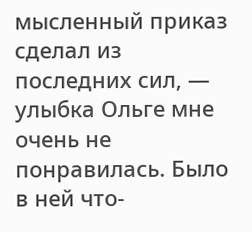мысленный приказ сделал из последних сил, — улыбка Ольге мне очень не понравилась. Было в ней что-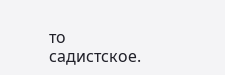то садистское.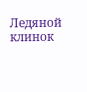Ледяной клинок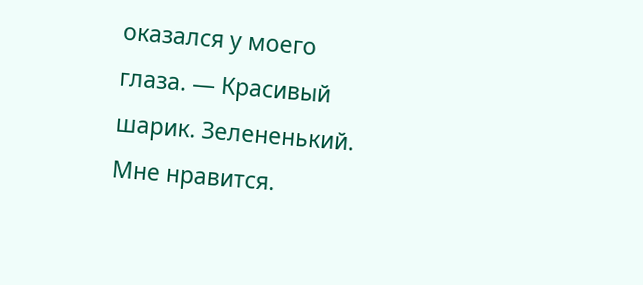оказался у моего глаза. — Красивый шарик. Зелененький. Мне нравится.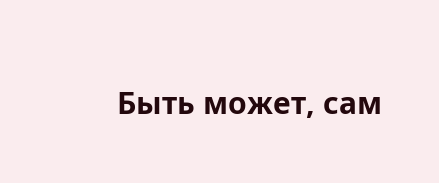Быть может, сам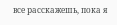все расскажешь, пока я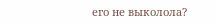его не выколола?